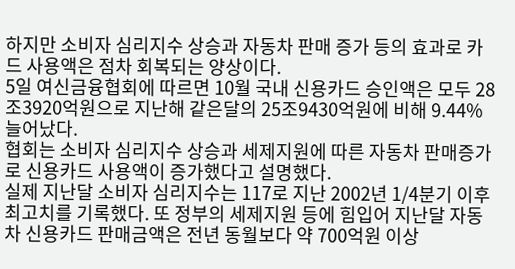하지만 소비자 심리지수 상승과 자동차 판매 증가 등의 효과로 카드 사용액은 점차 회복되는 양상이다.
5일 여신금융협회에 따르면 10월 국내 신용카드 승인액은 모두 28조3920억원으로 지난해 같은달의 25조9430억원에 비해 9.44%늘어났다.
협회는 소비자 심리지수 상승과 세제지원에 따른 자동차 판매증가로 신용카드 사용액이 증가했다고 설명했다.
실제 지난달 소비자 심리지수는 117로 지난 2002년 1/4분기 이후 최고치를 기록했다. 또 정부의 세제지원 등에 힘입어 지난달 자동차 신용카드 판매금액은 전년 동월보다 약 700억원 이상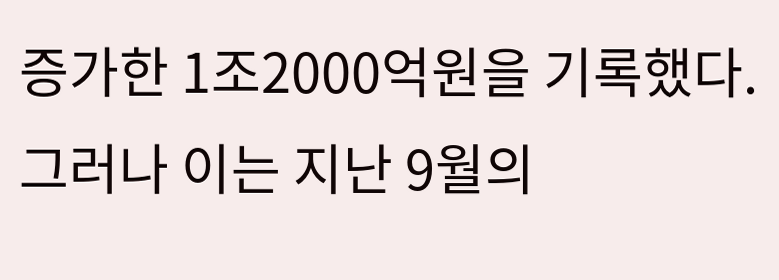증가한 1조2000억원을 기록했다.
그러나 이는 지난 9월의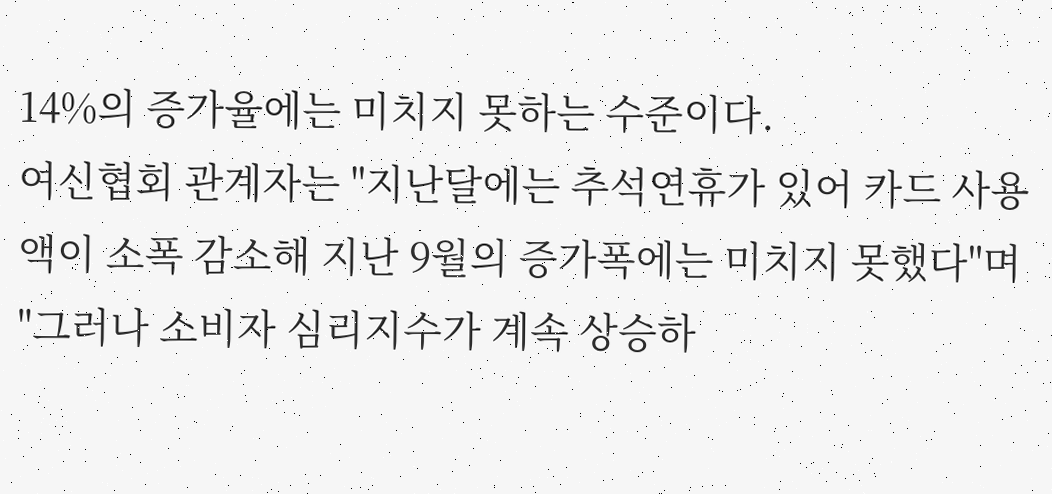14%의 증가율에는 미치지 못하는 수준이다.
여신협회 관계자는 "지난달에는 추석연휴가 있어 카드 사용액이 소폭 감소해 지난 9월의 증가폭에는 미치지 못했다"며 "그러나 소비자 심리지수가 계속 상승하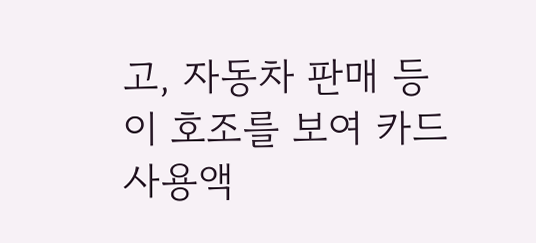고, 자동차 판매 등이 호조를 보여 카드 사용액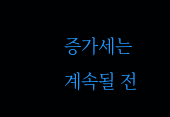증가세는 계속될 전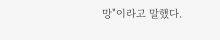망"이라고 말했다.